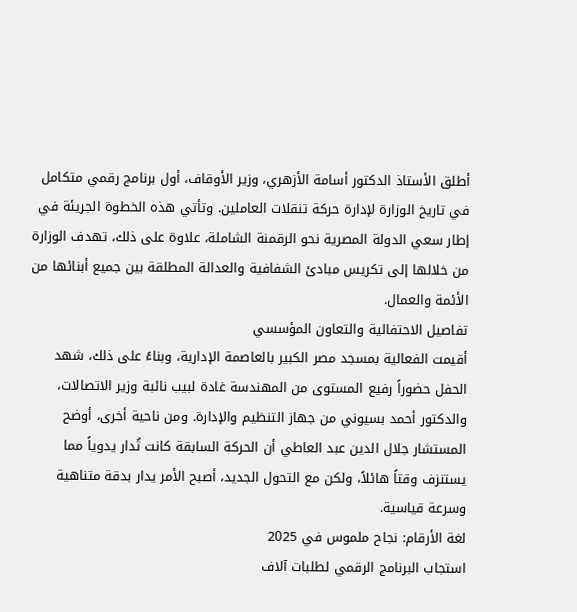أطلق الأستاذ الدكتور أسامة الأزهري، وزير الأوقاف، أول برنامج رقمي متكامل في تاريخ الوزارة لإدارة حركة تنقلات العاملين. وتأتي هذه الخطوة الجريئة في إطار سعي الدولة المصرية نحو الرقمنة الشاملة، علاوة على ذلك، تهدف الوزارة من خلالها إلى تكريس مبادئ الشفافية والعدالة المطلقة بين جميع أبنائها من الأئمة والعمال.
تفاصيل الاحتفالية والتعاون المؤسسي
أقيمت الفعالية بمسجد مصر الكبير بالعاصمة الإدارية، وبناءً على ذلك، شهد الحفل حضوراً رفيع المستوى من المهندسة غادة لبيب نائبة وزير الاتصالات، والدكتور أحمد بسيوني من جهاز التنظيم والإدارة. ومن ناحية أخرى، أوضح المستشار جلال الدين عبد العاطي أن الحركة السابقة كانت تُدار يدوياً مما يستنزف وقتاً هائلاً، ولكن مع التحول الجديد، أصبح الأمر يدار بدقة متناهية وسرعة قياسية.
لغة الأرقام: نجاح ملموس في 2025
استجاب البرنامج الرقمي لطلبات آلاف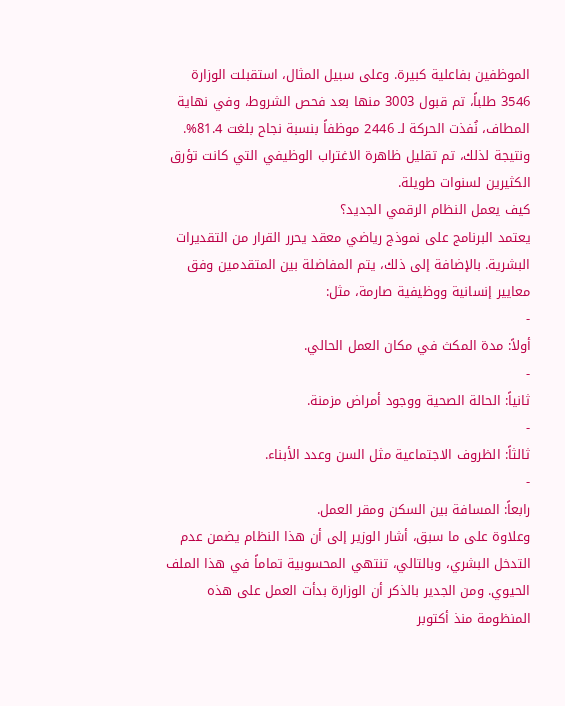الموظفين بفاعلية كبيرة. وعلى سبيل المثال، استقبلت الوزارة 3546 طلباً، تم قبول 3003 منها بعد فحص الشروط، وفي نهاية المطاف، نُفذت الحركة لـ 2446 موظفاً بنسبة نجاح بلغت 81.4%. ونتيجة لذلك، تم تقليل ظاهرة الاغتراب الوظيفي التي كانت تؤرق الكثيرين لسنوات طويلة.
كيف يعمل النظام الرقمي الجديد؟
يعتمد البرنامج على نموذج رياضي معقد يحرر القرار من التقديرات البشرية. بالإضافة إلى ذلك، يتم المفاضلة بين المتقدمين وفق معايير إنسانية ووظيفية صارمة، مثل:
-
أولاً: مدة المكث في مكان العمل الحالي.
-
ثانياً: الحالة الصحية ووجود أمراض مزمنة.
-
ثالثاً: الظروف الاجتماعية مثل السن وعدد الأبناء.
-
رابعاً: المسافة بين السكن ومقر العمل.
وعلاوة على ما سبق، أشار الوزير إلى أن هذا النظام يضمن عدم التدخل البشري، وبالتالي، تنتهي المحسوبية تماماً في هذا الملف الحيوي. ومن الجدير بالذكر أن الوزارة بدأت العمل على هذه المنظومة منذ أكتوبر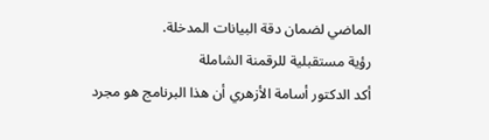الماضي لضمان دقة البيانات المدخلة.
رؤية مستقبلية للرقمنة الشاملة
أكد الدكتور أسامة الأزهري أن هذا البرنامج هو مجرد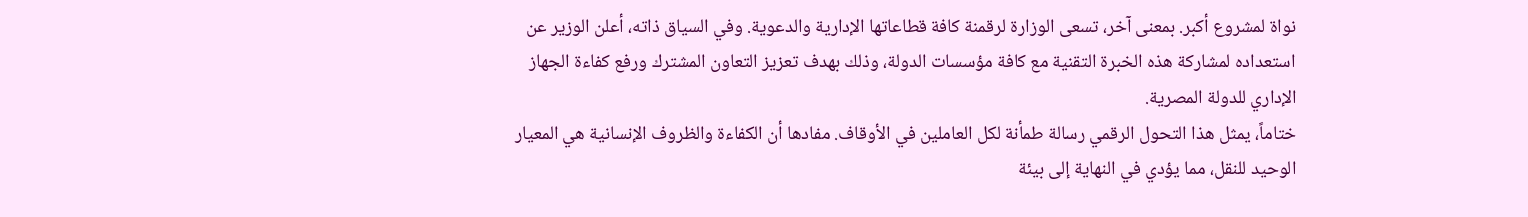نواة لمشروع أكبر. بمعنى آخر، تسعى الوزارة لرقمنة كافة قطاعاتها الإدارية والدعوية. وفي السياق ذاته، أعلن الوزير عن استعداده لمشاركة هذه الخبرة التقنية مع كافة مؤسسات الدولة، وذلك بهدف تعزيز التعاون المشترك ورفع كفاءة الجهاز الإداري للدولة المصرية.
ختاماً، يمثل هذا التحول الرقمي رسالة طمأنة لكل العاملين في الأوقاف. مفادها أن الكفاءة والظروف الإنسانية هي المعيار الوحيد للنقل، مما يؤدي في النهاية إلى بيئة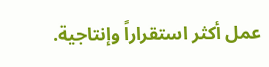عمل أكثر استقراراً وإنتاجية.